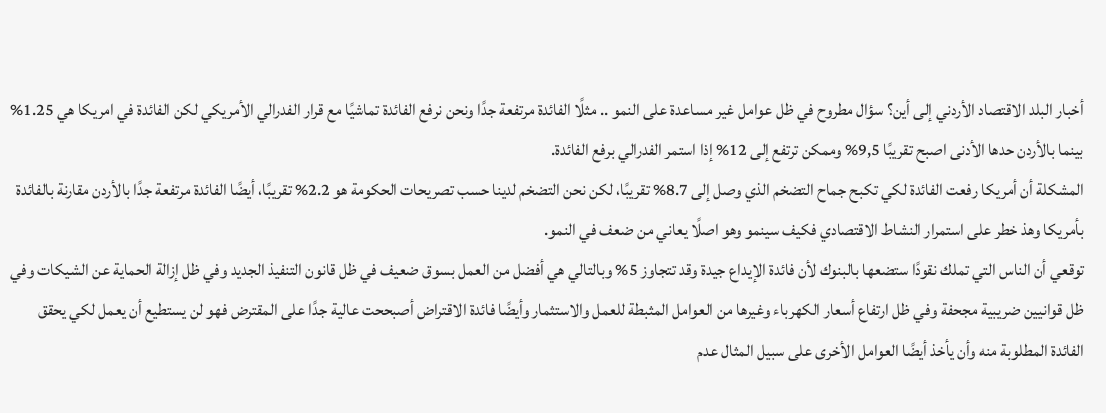أخبار البلد الاقتصاد الأردني إلى أين؟ سؤال مطروح في ظل عوامل غير مساعدة على النمو .. مثلًا الفائدة مرتفعة جدًا ونحن نرفع الفائدة تماشيًا مع قرار الفدرالي الأمريكي لكن الفائدة في امريكا هي 1.25% بينما بالأردن حدها الأدنى اصبح تقريبًا 9,5% وممكن ترتفع إلى 12% إذا استمر الفدرالي برفع الفائدة.
المشكلة أن أمريكا رفعت الفائدة لكي تكبح جماح التضخم الذي وصل إلى 8.7% تقريبًا، لكن نحن التضخم لدينا حسب تصريحات الحكومة هو 2.2% تقريبًا، أيضًا الفائدة مرتفعة جدًا بالأردن مقارنة بالفائدة بأمريكا وهذ خطر على استمرار النشاط الاقتصادي فكيف سينمو وهو اصلًا يعاني من ضعف في النمو.
توقعي أن الناس التي تملك نقودًا ستضعها بالبنوك لأن فائدة الإيداع جيدة وقد تتجاوز 5% وبالتالي هي أفضل من العمل بسوق ضعيف في ظل قانون التنفيذ الجديد وفي ظل إزالة الحماية عن الشيكات وفي ظل قوانيين ضريبية مجحفة وفي ظل ارتفاع أسعار الكهرباء وغيرها من العوامل المثبطة للعمل والاستثمار وأيضًا فائدة الاقتراض أصبححت عالية جدًا على المقترض فهو لن يستطيع أن يعمل لكي يحقق الفائدة المطلوبة منه وأن يأخذ أيضًا العوامل الأخرى على سبيل المثال عدم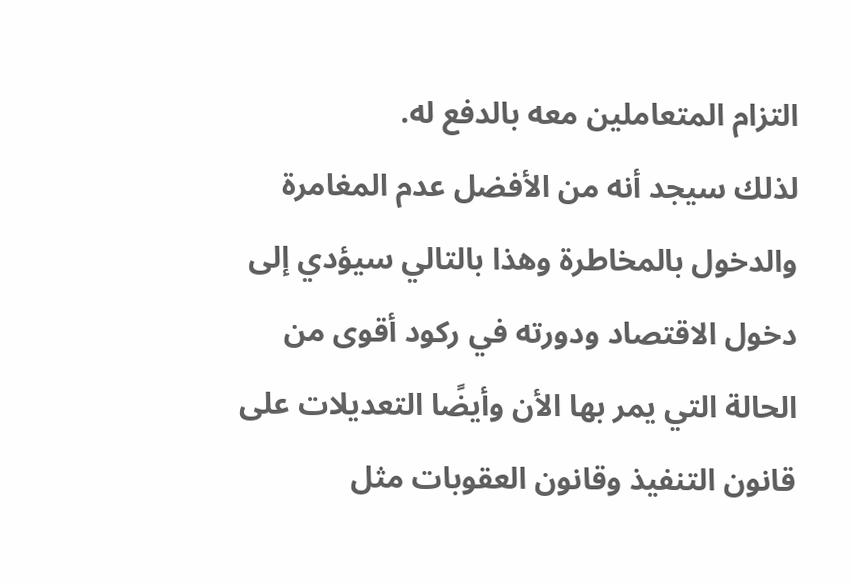التزام المتعاملين معه بالدفع له.
لذلك سيجد أنه من الأفضل عدم المغامرة والدخول بالمخاطرة وهذا بالتالي سيؤدي إلى دخول الاقتصاد ودورته في ركود أقوى من الحالة التي يمر بها الأن وأيضًا التعديلات على قانون التنفيذ وقانون العقوبات مثل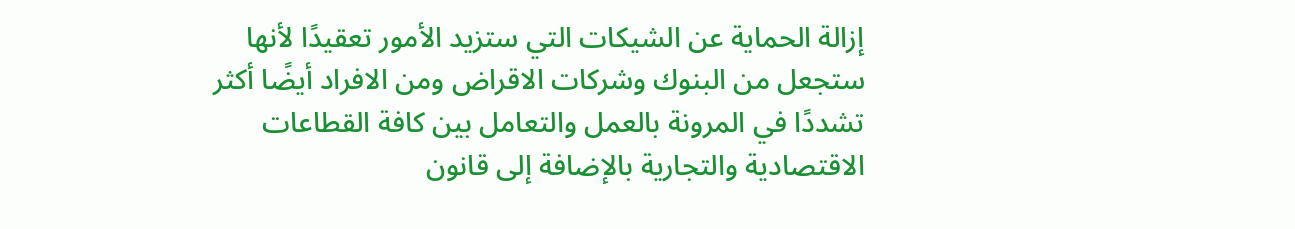إزالة الحماية عن الشيكات التي ستزيد الأمور تعقيدًا لأنها ستجعل من البنوك وشركات الاقراض ومن الافراد أيضًا أكثر تشددًا في المرونة بالعمل والتعامل بين كافة القطاعات الاقتصادية والتجارية بالإضافة إلى قانون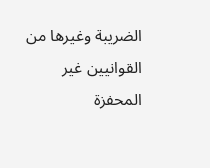الضريبة وغيرها من القوانيين غير المحفزة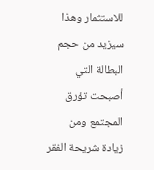للاستثمار وهذا سيزيد من حجم البطالة التي أصبحت تؤرق المجتمع ومن زيادة شريحة الفقر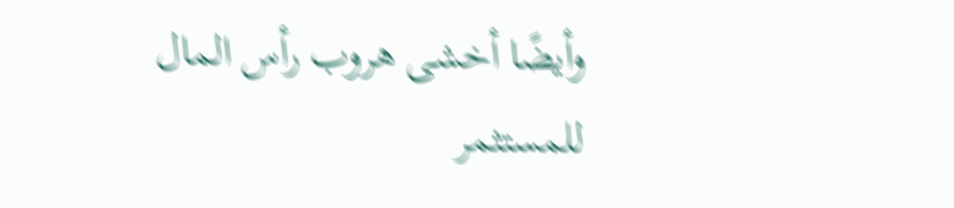وأيضًا أخشى هروب رأس المال للمستثمر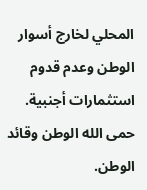المحلي لخارج أسوار الوطن وعدم قدوم استثمارات أجنبية.
حمى الله الوطن وقائد الوطن.